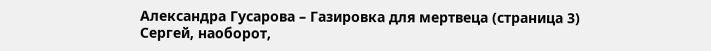Александра Гусарова – Газировка для мертвеца (страница 3)
Сергей, наоборот,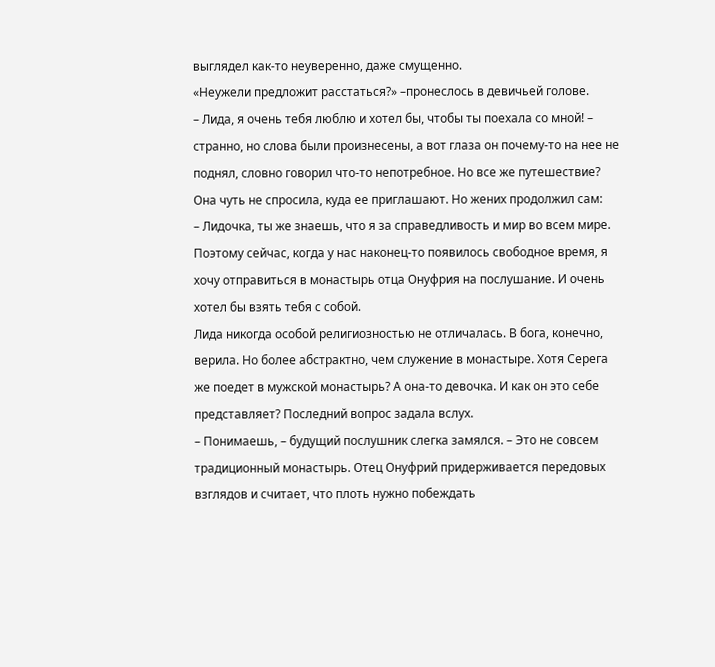выглядел как-то неуверенно, даже смущенно.
«Неужели предложит расстаться?» –пронеслось в девичьей голове.
– Лида, я очень тебя люблю и хотел бы, чтобы ты поехала со мной! – странно, но слова были произнесены, а вот глаза он почему-то на нее не поднял, словно говорил что-то непотребное. Но все же путешествие? Она чуть не спросила, куда ее приглашают. Но жених продолжил сам:
– Лидочка, ты же знаешь, что я за справедливость и мир во всем мире. Поэтому сейчас, когда у нас наконец-то появилось свободное время, я хочу отправиться в монастырь отца Онуфрия на послушание. И очень хотел бы взять тебя с собой.
Лида никогда особой религиозностью не отличалась. В бога, конечно, верила. Но более абстрактно, чем служение в монастыре. Хотя Серега же поедет в мужской монастырь? А она-то девочка. И как он это себе представляет? Последний вопрос задала вслух.
– Понимаешь, – будущий послушник слегка замялся. – Это не совсем традиционный монастырь. Отец Онуфрий придерживается передовых взглядов и считает, что плоть нужно побеждать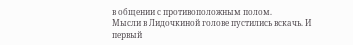в общении с противоположным полом.
Мысли в Лидочкиной голове пустились вскачь. И первый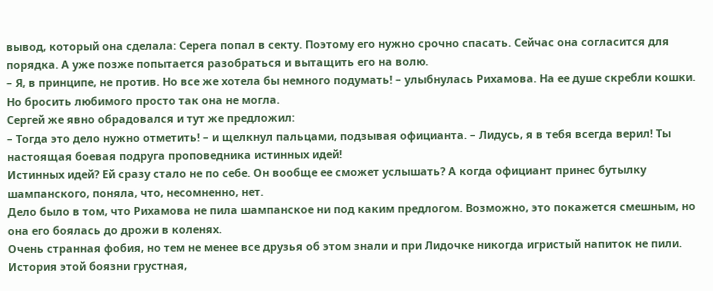вывод, который она сделала: Серега попал в секту. Поэтому его нужно срочно спасать. Сейчас она согласится для порядка. А уже позже попытается разобраться и вытащить его на волю.
– Я, в принципе, не против. Но все же хотела бы немного подумать! – улыбнулась Рихамова. На ее душе скребли кошки. Но бросить любимого просто так она не могла.
Сергей же явно обрадовался и тут же предложил:
– Тогда это дело нужно отметить! – и щелкнул пальцами, подзывая официанта. – Лидусь, я в тебя всегда верил! Ты настоящая боевая подруга проповедника истинных идей!
Истинных идей? Ей сразу стало не по себе. Он вообще ее сможет услышать? А когда официант принес бутылку шампанского, поняла, что, несомненно, нет.
Дело было в том, что Рихамова не пила шампанское ни под каким предлогом. Возможно, это покажется смешным, но она его боялась до дрожи в коленях.
Очень странная фобия, но тем не менее все друзья об этом знали и при Лидочке никогда игристый напиток не пили.
История этой боязни грустная,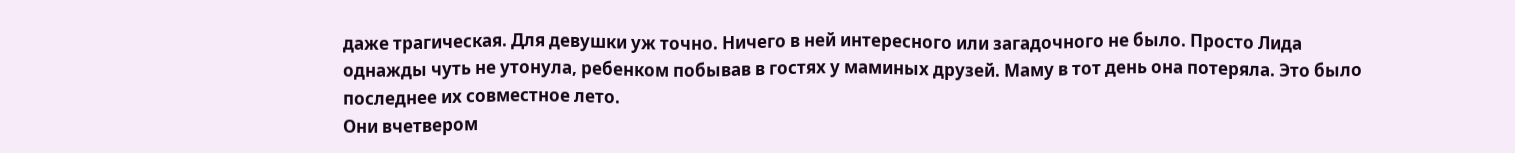даже трагическая. Для девушки уж точно. Ничего в ней интересного или загадочного не было. Просто Лида однажды чуть не утонула, ребенком побывав в гостях у маминых друзей. Маму в тот день она потеряла. Это было последнее их совместное лето.
Они вчетвером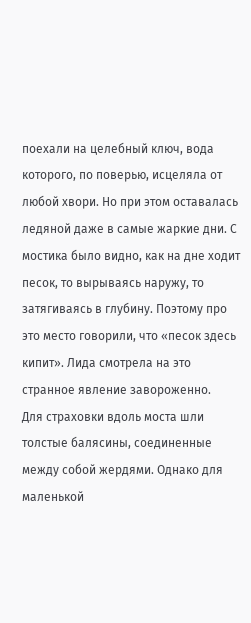поехали на целебный ключ, вода которого, по поверью, исцеляла от любой хвори. Но при этом оставалась ледяной даже в самые жаркие дни. С мостика было видно, как на дне ходит песок, то вырываясь наружу, то затягиваясь в глубину. Поэтому про это место говорили, что «песок здесь кипит». Лида смотрела на это странное явление завороженно.
Для страховки вдоль моста шли толстые балясины, соединенные между собой жердями. Однако для маленькой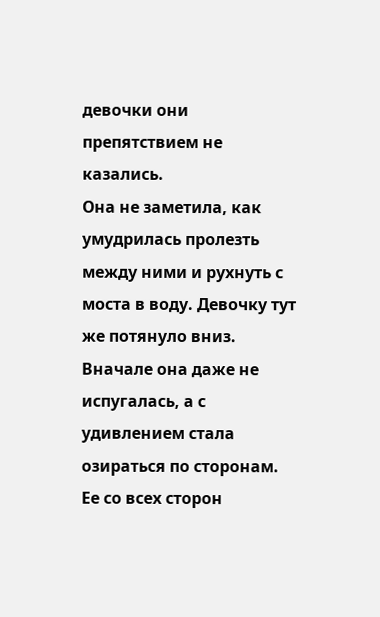девочки они препятствием не казались.
Она не заметила, как умудрилась пролезть между ними и рухнуть с моста в воду. Девочку тут же потянуло вниз. Вначале она даже не испугалась, а с удивлением стала озираться по сторонам. Ее со всех сторон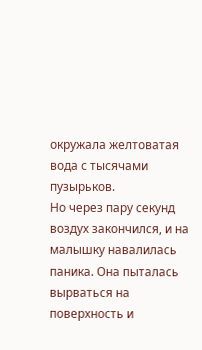окружала желтоватая вода с тысячами пузырьков.
Но через пару секунд воздух закончился, и на малышку навалилась паника. Она пыталась вырваться на поверхность и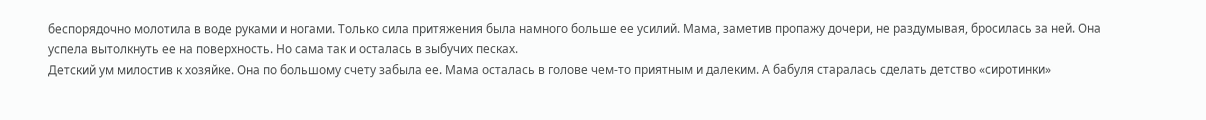беспорядочно молотила в воде руками и ногами. Только сила притяжения была намного больше ее усилий. Мама, заметив пропажу дочери, не раздумывая, бросилась за ней. Она успела вытолкнуть ее на поверхность. Но сама так и осталась в зыбучих песках.
Детский ум милостив к хозяйке. Она по большому счету забыла ее. Мама осталась в голове чем-то приятным и далеким. А бабуля старалась сделать детство «сиротинки»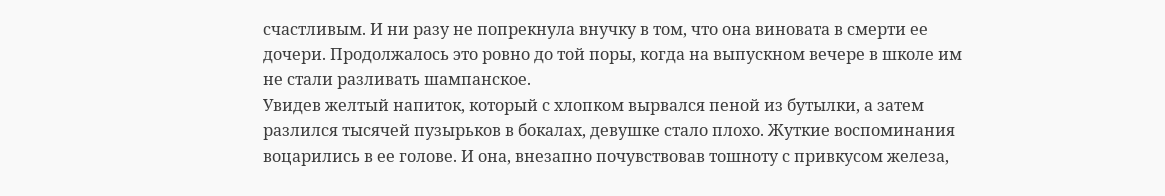счастливым. И ни разу не попрекнула внучку в том, что она виновата в смерти ее дочери. Продолжалось это ровно до той поры, когда на выпускном вечере в школе им не стали разливать шампанское.
Увидев желтый напиток, который с хлопком вырвался пеной из бутылки, а затем разлился тысячей пузырьков в бокалах, девушке стало плохо. Жуткие воспоминания воцарились в ее голове. И она, внезапно почувствовав тошноту с привкусом железа,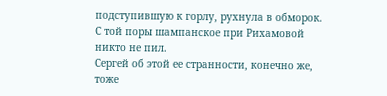подступившую к горлу, рухнула в обморок. С той поры шампанское при Рихамовой никто не пил.
Сергей об этой ее странности, конечно же, тоже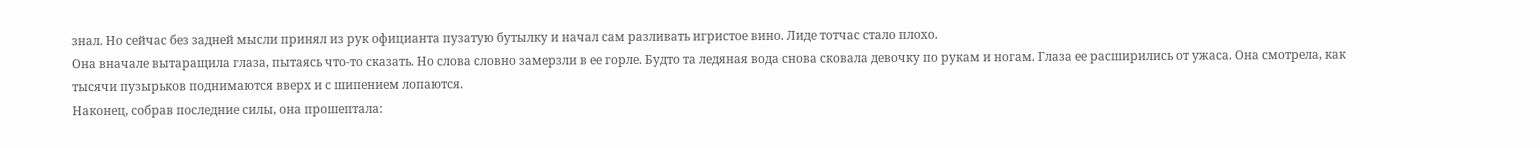знал. Но сейчас без задней мысли принял из рук официанта пузатую бутылку и начал сам разливать игристое вино. Лиде тотчас стало плохо.
Она вначале вытаращила глаза, пытаясь что-то сказать. Но слова словно замерзли в ее горле. Будто та ледяная вода снова сковала девочку по рукам и ногам. Глаза ее расширились от ужаса. Она смотрела, как тысячи пузырьков поднимаются вверх и с шипением лопаются.
Наконец, собрав последние силы, она прошептала: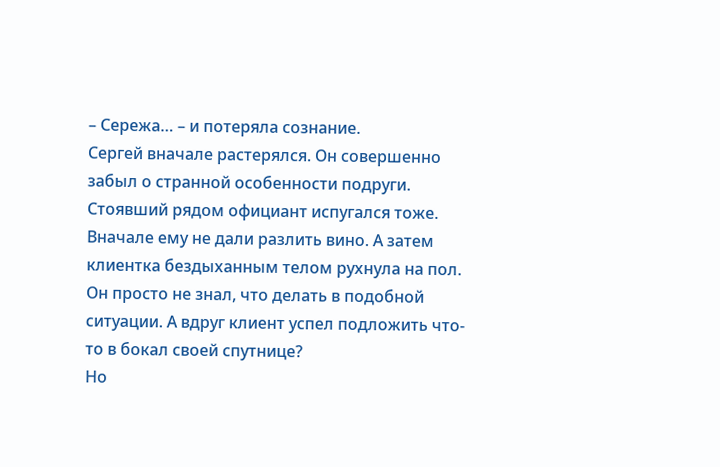– Сережа… – и потеряла сознание.
Сергей вначале растерялся. Он совершенно забыл о странной особенности подруги. Стоявший рядом официант испугался тоже. Вначале ему не дали разлить вино. А затем клиентка бездыханным телом рухнула на пол. Он просто не знал, что делать в подобной ситуации. А вдруг клиент успел подложить что-то в бокал своей спутнице?
Но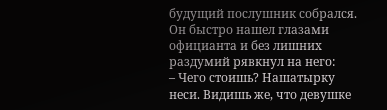будущий послушник собрался. Он быстро нашел глазами официанта и без лишних раздумий рявкнул на него:
– Чего стоишь? Нашатырку неси. Видишь же, что девушке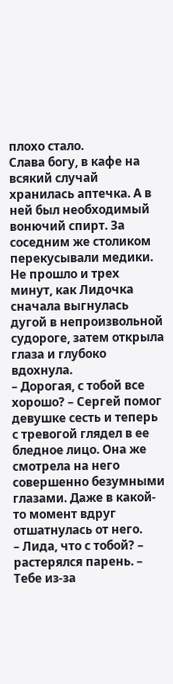плохо стало.
Слава богу, в кафе на всякий случай хранилась аптечка. А в ней был необходимый вонючий спирт. За соседним же столиком перекусывали медики. Не прошло и трех минут, как Лидочка сначала выгнулась дугой в непроизвольной судороге, затем открыла глаза и глубоко вдохнула.
– Дорогая, с тобой все хорошо? – Сергей помог девушке сесть и теперь с тревогой глядел в ее бледное лицо. Она же смотрела на него совершенно безумными глазами. Даже в какой-то момент вдруг отшатнулась от него.
– Лида, что с тобой? – растерялся парень. – Тебе из-за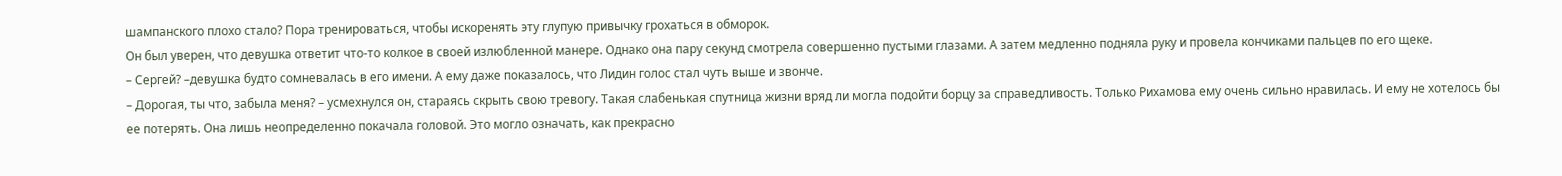шампанского плохо стало? Пора тренироваться, чтобы искоренять эту глупую привычку грохаться в обморок.
Он был уверен, что девушка ответит что-то колкое в своей излюбленной манере. Однако она пару секунд смотрела совершенно пустыми глазами. А затем медленно подняла руку и провела кончиками пальцев по его щеке.
– Сергей? –девушка будто сомневалась в его имени. А ему даже показалось, что Лидин голос стал чуть выше и звонче.
– Дорогая, ты что, забыла меня? – усмехнулся он, стараясь скрыть свою тревогу. Такая слабенькая спутница жизни вряд ли могла подойти борцу за справедливость. Только Рихамова ему очень сильно нравилась. И ему не хотелось бы ее потерять. Она лишь неопределенно покачала головой. Это могло означать, как прекрасно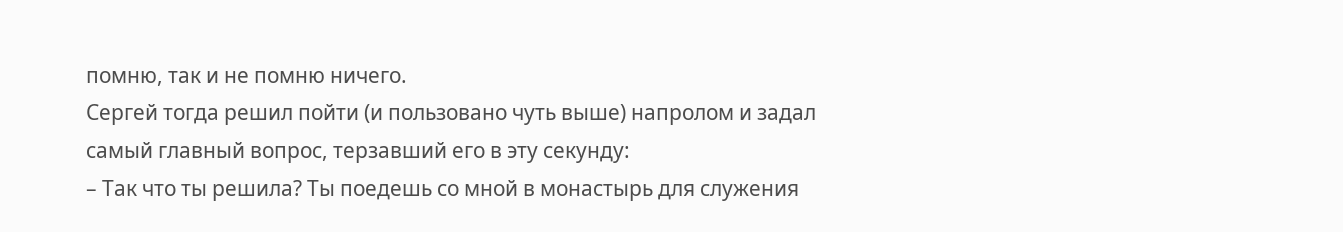помню, так и не помню ничего.
Сергей тогда решил пойти (и пользовано чуть выше) напролом и задал самый главный вопрос, терзавший его в эту секунду:
– Так что ты решила? Ты поедешь со мной в монастырь для служения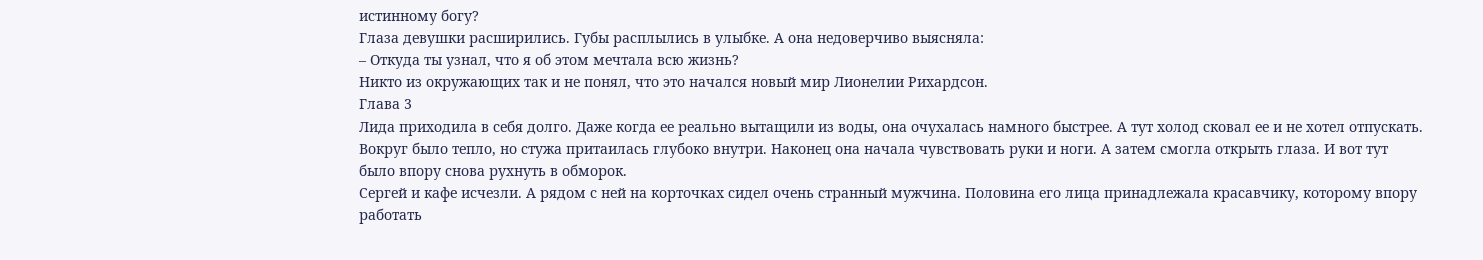истинному богу?
Глаза девушки расширились. Губы расплылись в улыбке. А она недоверчиво выясняла:
– Откуда ты узнал, что я об этом мечтала всю жизнь?
Никто из окружающих так и не понял, что это начался новый мир Лионелии Рихардсон.
Глава 3
Лида приходила в себя долго. Даже когда ее реально вытащили из воды, она очухалась намного быстрее. А тут холод сковал ее и не хотел отпускать. Вокруг было тепло, но стужа притаилась глубоко внутри. Наконец она начала чувствовать руки и ноги. А затем смогла открыть глаза. И вот тут было впору снова рухнуть в обморок.
Сергей и кафе исчезли. А рядом с ней на корточках сидел очень странный мужчина. Половина его лица принадлежала красавчику, которому впору работать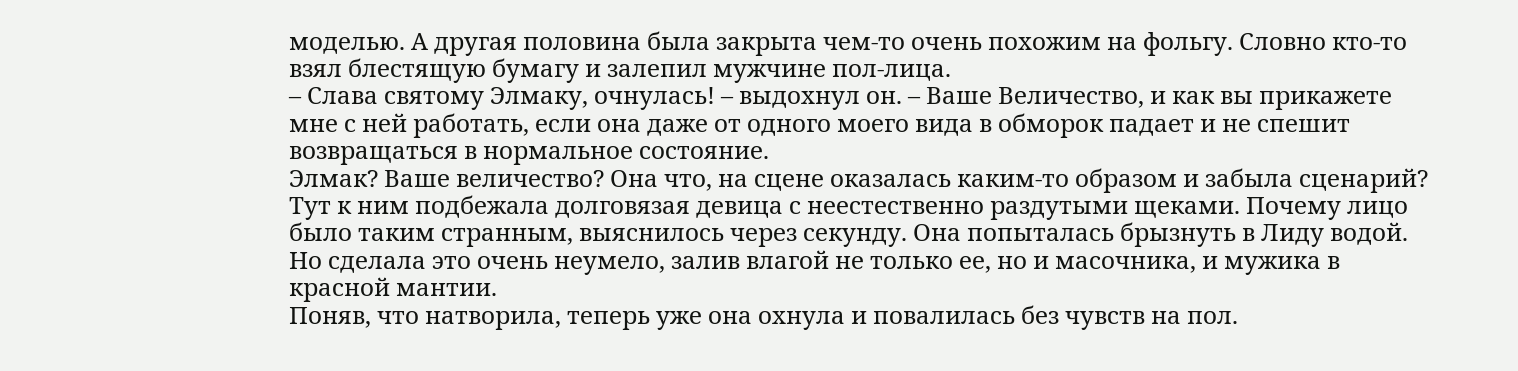моделью. А другая половина была закрыта чем-то очень похожим на фольгу. Словно кто-то взял блестящую бумагу и залепил мужчине пол-лица.
– Слава святому Элмаку, очнулась! – выдохнул он. – Ваше Величество, и как вы прикажете мне с ней работать, если она даже от одного моего вида в обморок падает и не спешит возвращаться в нормальное состояние.
Элмак? Ваше величество? Она что, на сцене оказалась каким-то образом и забыла сценарий?
Тут к ним подбежала долговязая девица с неестественно раздутыми щеками. Почему лицо было таким странным, выяснилось через секунду. Она попыталась брызнуть в Лиду водой. Но сделала это очень неумело, залив влагой не только ее, но и масочника, и мужика в красной мантии.
Поняв, что натворила, теперь уже она охнула и повалилась без чувств на пол.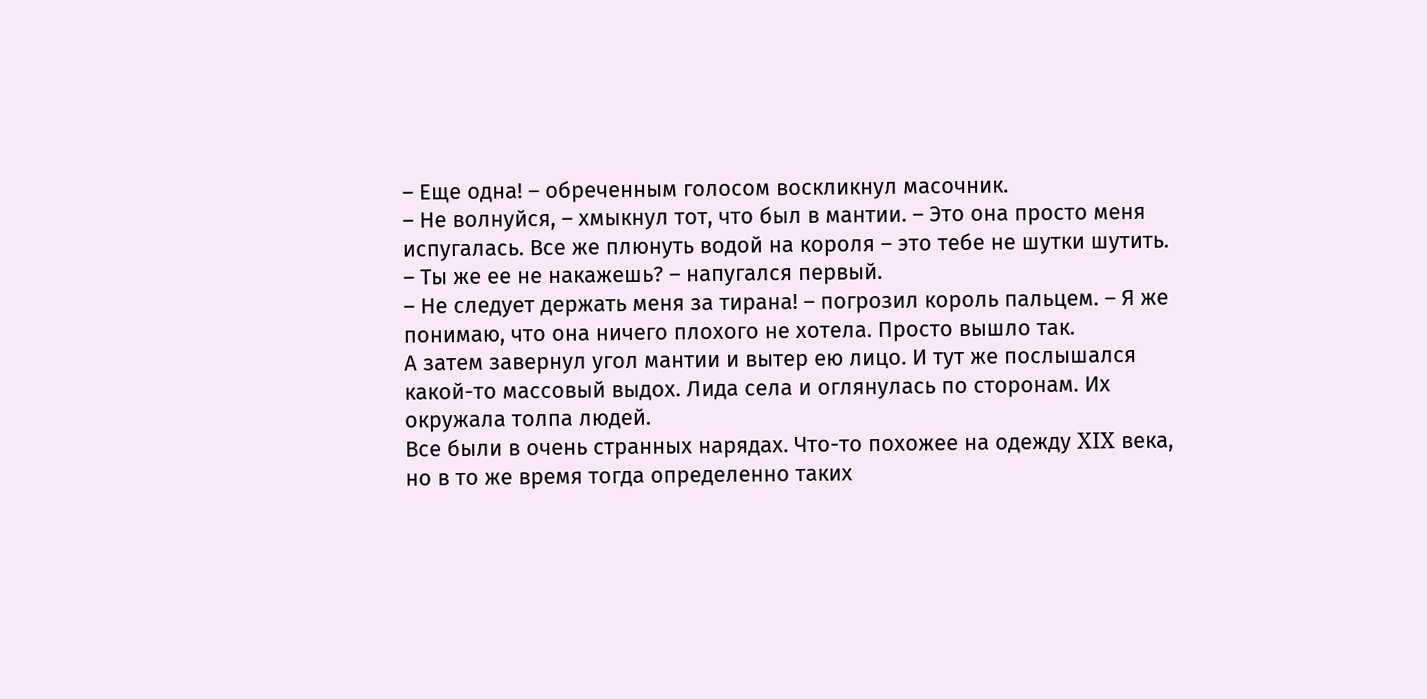– Еще одна! – обреченным голосом воскликнул масочник.
– Не волнуйся, – хмыкнул тот, что был в мантии. – Это она просто меня испугалась. Все же плюнуть водой на короля – это тебе не шутки шутить.
– Ты же ее не накажешь? – напугался первый.
– Не следует держать меня за тирана! – погрозил король пальцем. – Я же понимаю, что она ничего плохого не хотела. Просто вышло так.
А затем завернул угол мантии и вытер ею лицо. И тут же послышался какой-то массовый выдох. Лида села и оглянулась по сторонам. Их окружала толпа людей.
Все были в очень странных нарядах. Что-то похожее на одежду XIX века, но в то же время тогда определенно таких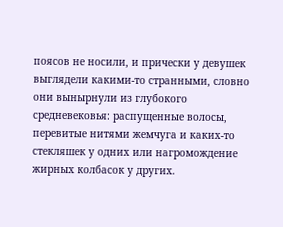поясов не носили, и прически у девушек выглядели какими-то странными, словно они вынырнули из глубокого средневековья: распущенные волосы, перевитые нитями жемчуга и каких-то стекляшек у одних или нагромождение жирных колбасок у других.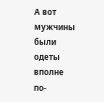А вот мужчины были одеты вполне по-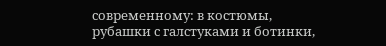современному: в костюмы, рубашки с галстуками и ботинки,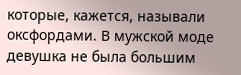которые, кажется, называли оксфордами. В мужской моде девушка не была большим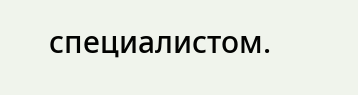специалистом.